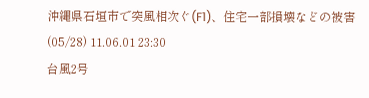沖縄県石垣市で突風相次ぐ(F1)、住宅一部損壊などの被害(05/28) 11.06.01 23:30
台風2号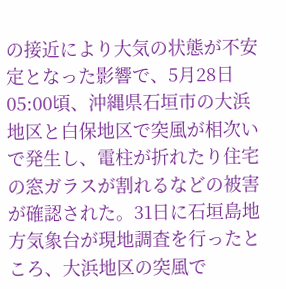の接近により大気の状態が不安定となった影響で、5月28日05:00頃、沖縄県石垣市の大浜地区と白保地区で突風が相次いで発生し、電柱が折れたり住宅の窓ガラスが割れるなどの被害が確認された。31日に石垣島地方気象台が現地調査を行ったところ、大浜地区の突風で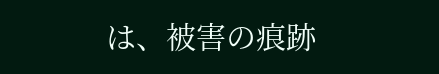は、被害の痕跡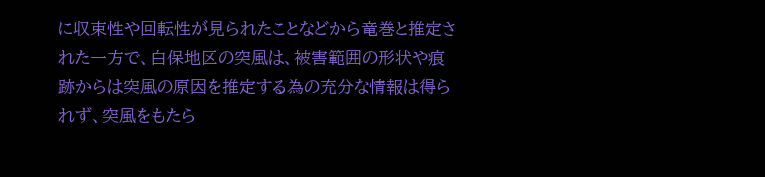に収束性や回転性が見られたことなどから竜巻と推定された一方で、白保地区の突風は、被害範囲の形状や痕跡からは突風の原因を推定する為の充分な情報は得られず、突風をもたら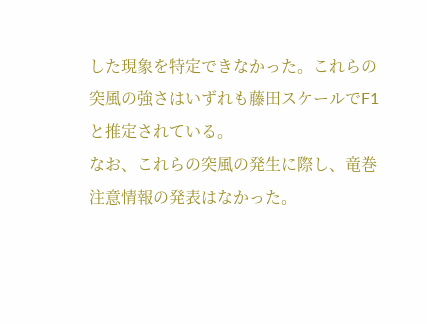した現象を特定できなかった。これらの突風の強さはいずれも藤田スケールでF1と推定されている。
なお、これらの突風の発生に際し、竜巻注意情報の発表はなかった。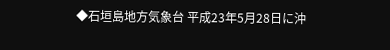◆石垣島地方気象台 平成23年5月28日に沖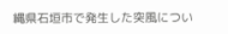縄県石垣市で発生した突風につい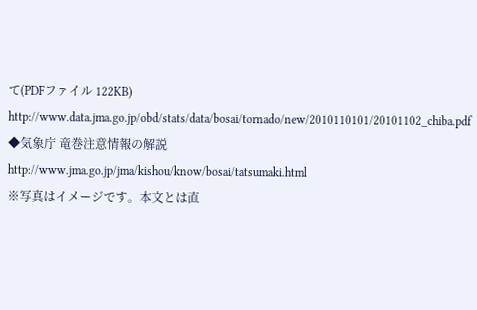て(PDFファイル 122KB)
http://www.data.jma.go.jp/obd/stats/data/bosai/tornado/new/2010110101/20101102_chiba.pdf
◆気象庁 竜巻注意情報の解説
http://www.jma.go.jp/jma/kishou/know/bosai/tatsumaki.html
※写真はイメージです。本文とは直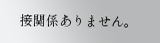接関係ありません。